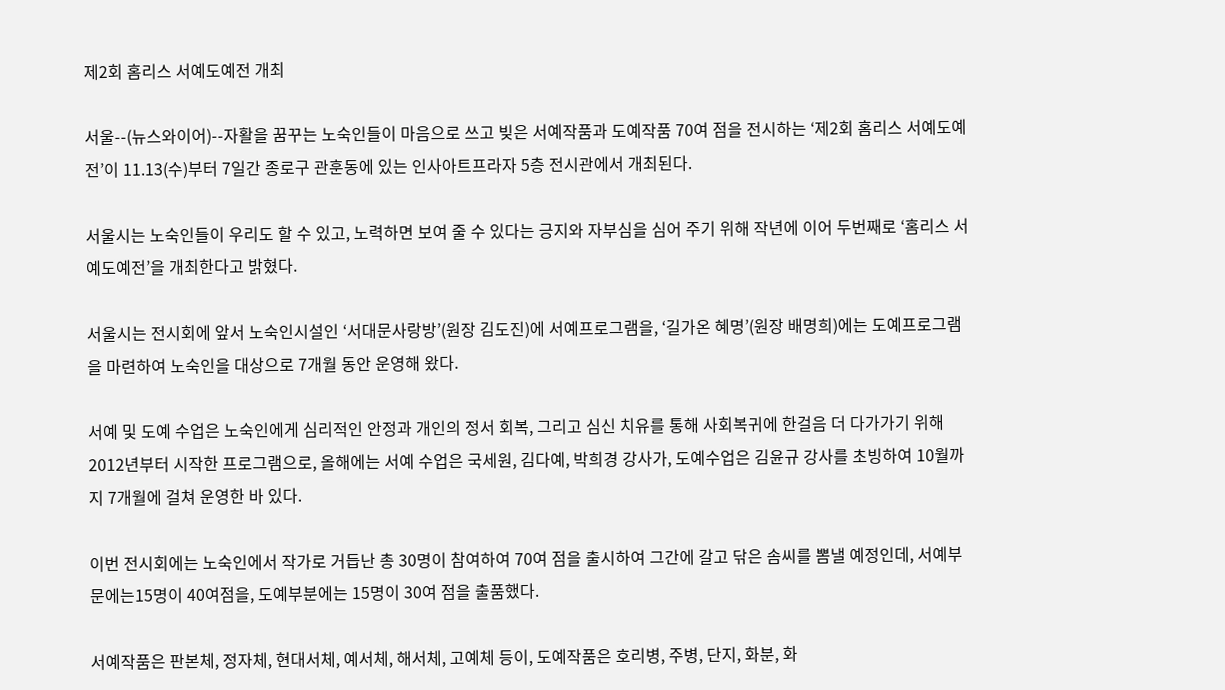제2회 홈리스 서예도예전 개최

서울--(뉴스와이어)--자활을 꿈꾸는 노숙인들이 마음으로 쓰고 빚은 서예작품과 도예작품 70여 점을 전시하는 ‘제2회 홈리스 서예도예전’이 11.13(수)부터 7일간 종로구 관훈동에 있는 인사아트프라자 5층 전시관에서 개최된다.

서울시는 노숙인들이 우리도 할 수 있고, 노력하면 보여 줄 수 있다는 긍지와 자부심을 심어 주기 위해 작년에 이어 두번째로 ‘홈리스 서예도예전’을 개최한다고 밝혔다.

서울시는 전시회에 앞서 노숙인시설인 ‘서대문사랑방’(원장 김도진)에 서예프로그램을, ‘길가온 혜명’(원장 배명희)에는 도예프로그램을 마련하여 노숙인을 대상으로 7개월 동안 운영해 왔다.

서예 및 도예 수업은 노숙인에게 심리적인 안정과 개인의 정서 회복, 그리고 심신 치유를 통해 사회복귀에 한걸음 더 다가가기 위해 2012년부터 시작한 프로그램으로, 올해에는 서예 수업은 국세원, 김다예, 박희경 강사가, 도예수업은 김윤규 강사를 초빙하여 10월까지 7개월에 걸쳐 운영한 바 있다.

이번 전시회에는 노숙인에서 작가로 거듭난 총 30명이 참여하여 70여 점을 출시하여 그간에 갈고 닦은 솜씨를 뽐낼 예정인데, 서예부문에는15명이 40여점을, 도예부분에는 15명이 30여 점을 출품했다.

서예작품은 판본체, 정자체, 현대서체, 예서체, 해서체, 고예체 등이, 도예작품은 호리병, 주병, 단지, 화분, 화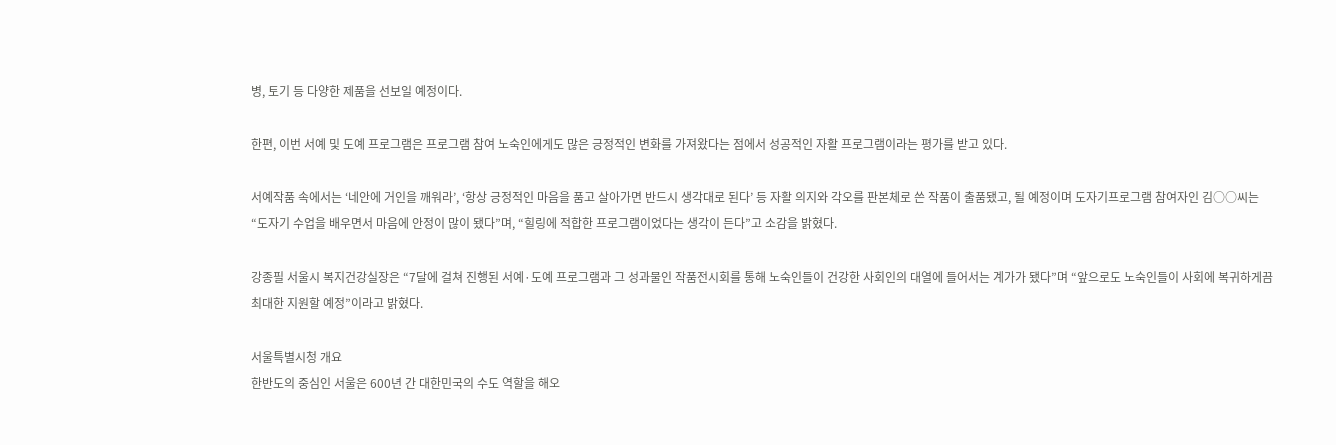병, 토기 등 다양한 제품을 선보일 예정이다.

한편, 이번 서예 및 도예 프로그램은 프로그램 참여 노숙인에게도 많은 긍정적인 변화를 가져왔다는 점에서 성공적인 자활 프로그램이라는 평가를 받고 있다.

서예작품 속에서는 ‘네안에 거인을 깨워라’, ‘항상 긍정적인 마음을 품고 살아가면 반드시 생각대로 된다’ 등 자활 의지와 각오를 판본체로 쓴 작품이 출품됐고, 될 예정이며 도자기프로그램 참여자인 김○○씨는 “도자기 수업을 배우면서 마음에 안정이 많이 됐다”며, “힐링에 적합한 프로그램이었다는 생각이 든다”고 소감을 밝혔다.

강종필 서울시 복지건강실장은 “7달에 걸쳐 진행된 서예·도예 프로그램과 그 성과물인 작품전시회를 통해 노숙인들이 건강한 사회인의 대열에 들어서는 계가가 됐다”며 “앞으로도 노숙인들이 사회에 복귀하게끔 최대한 지원할 예정”이라고 밝혔다.

서울특별시청 개요
한반도의 중심인 서울은 600년 간 대한민국의 수도 역할을 해오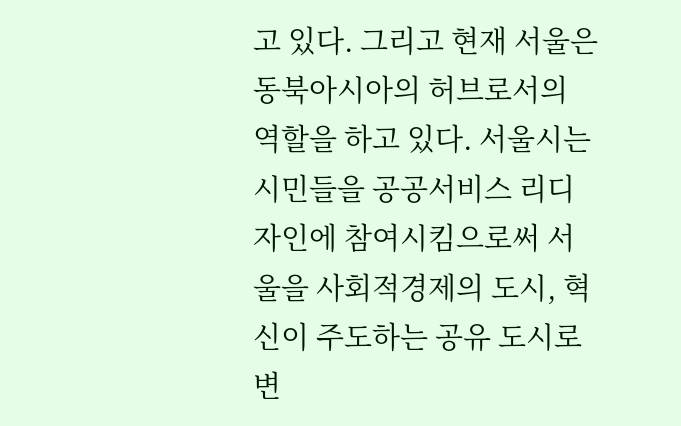고 있다. 그리고 현재 서울은 동북아시아의 허브로서의 역할을 하고 있다. 서울시는 시민들을 공공서비스 리디자인에 참여시킴으로써 서울을 사회적경제의 도시, 혁신이 주도하는 공유 도시로 변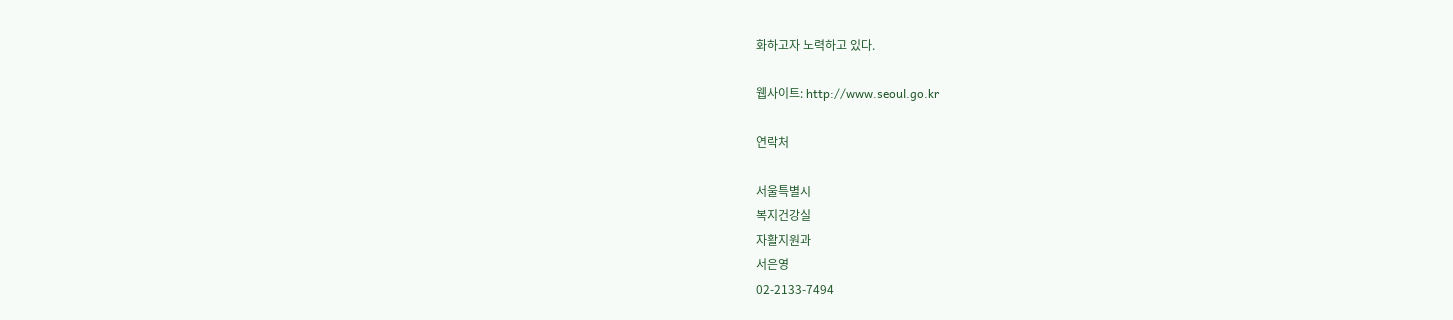화하고자 노력하고 있다.

웹사이트: http://www.seoul.go.kr

연락처

서울특별시
복지건강실
자활지원과
서은영
02-2133-7494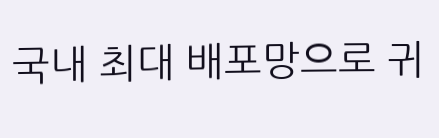국내 최대 배포망으로 귀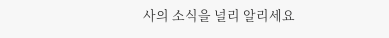사의 소식을 널리 알리세요